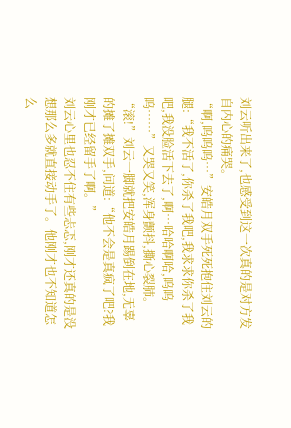刘云听出来了,也感受到这一次真的是对方发自内心的痛哭。
“啊,呜呜呜…”安皓月双手死死抱住刘云的腿:“我不活了,你杀了我吧,我求求你杀了我吧,我没脸活下去了,啊…哈哈啊哈,呜呜呜……”又哭又笑,浑身颤抖,撕心裂肺。
“滚!”刘云一脚就把安皓月踢倒在地,无辜的摊了摊双手,问道:“他不会是真疯了吧?我刚才已经留手了啊。”
刘云心里也忍不住有些忐忑,刚才还真的是没想那么多就直接动手了。他刚才也不知道怎么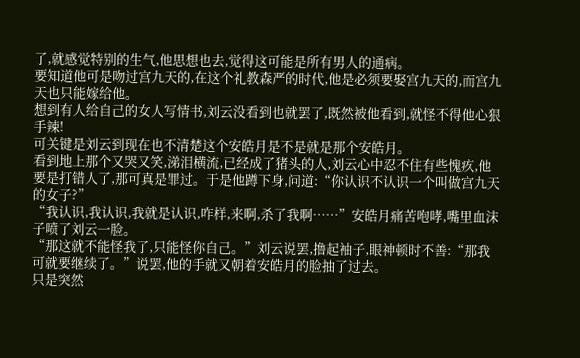了,就感觉特别的生气,他思想也去,觉得这可能是所有男人的通病。
要知道他可是吻过宫九天的,在这个礼教森严的时代,他是必须要娶宫九天的,而宫九天也只能嫁给他。
想到有人给自己的女人写情书,刘云没看到也就罢了,既然被他看到,就怪不得他心狠手辣!
可关键是刘云到现在也不清楚这个安皓月是不是就是那个安皓月。
看到地上那个又哭又笑,涕泪横流,已经成了猪头的人,刘云心中忍不住有些愧疚,他要是打错人了,那可真是罪过。于是他蹲下身,问道:“你认识不认识一个叫做宫九天的女子?”
“我认识,我认识,我就是认识,咋样,来啊,杀了我啊……”安皓月痛苦咆哮,嘴里血沫子喷了刘云一脸。
“那这就不能怪我了,只能怪你自己。”刘云说罢,撸起袖子,眼神顿时不善:“那我可就要继续了。”说罢,他的手就又朝着安皓月的脸抽了过去。
只是突然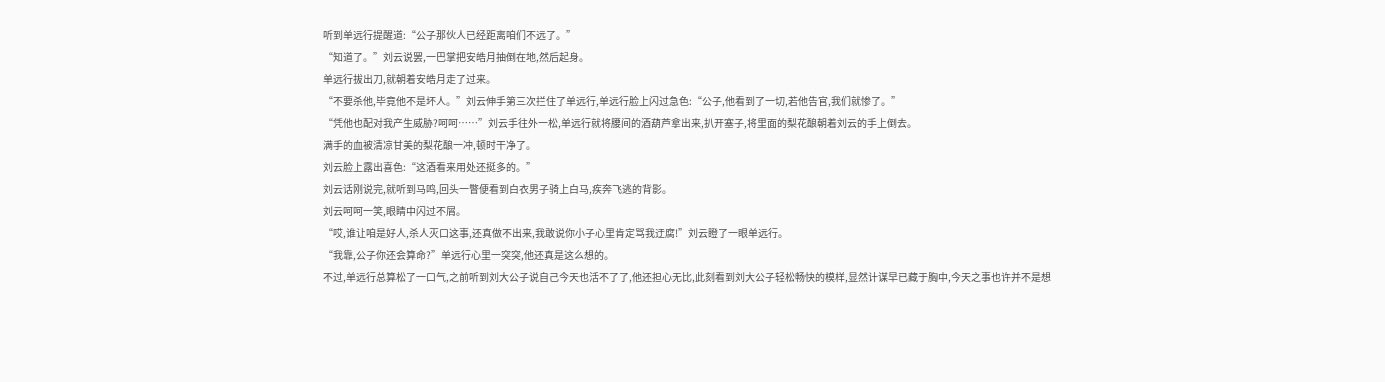听到单远行提醒道:“公子那伙人已经距离咱们不远了。”
“知道了。”刘云说罢,一巴掌把安皓月抽倒在地,然后起身。
单远行拔出刀,就朝着安皓月走了过来。
“不要杀他,毕竟他不是坏人。”刘云伸手第三次拦住了单远行,单远行脸上闪过急色:“公子,他看到了一切,若他告官,我们就惨了。”
“凭他也配对我产生威胁?呵呵……”刘云手往外一松,单远行就将腰间的酒葫芦拿出来,扒开塞子,将里面的梨花酿朝着刘云的手上倒去。
满手的血被清凉甘美的梨花酿一冲,顿时干净了。
刘云脸上露出喜色:“这酒看来用处还挺多的。”
刘云话刚说完,就听到马鸣,回头一瞥便看到白衣男子骑上白马,疾奔飞逃的背影。
刘云呵呵一笑,眼睛中闪过不屑。
“哎,谁让咱是好人,杀人灭口这事,还真做不出来,我敢说你小子心里肯定骂我迂腐!”刘云瞪了一眼单远行。
“我靠,公子你还会算命?”单远行心里一突突,他还真是这么想的。
不过,单远行总算松了一口气,之前听到刘大公子说自己今天也活不了了,他还担心无比,此刻看到刘大公子轻松畅快的模样,显然计谋早已藏于胸中,今天之事也许并不是想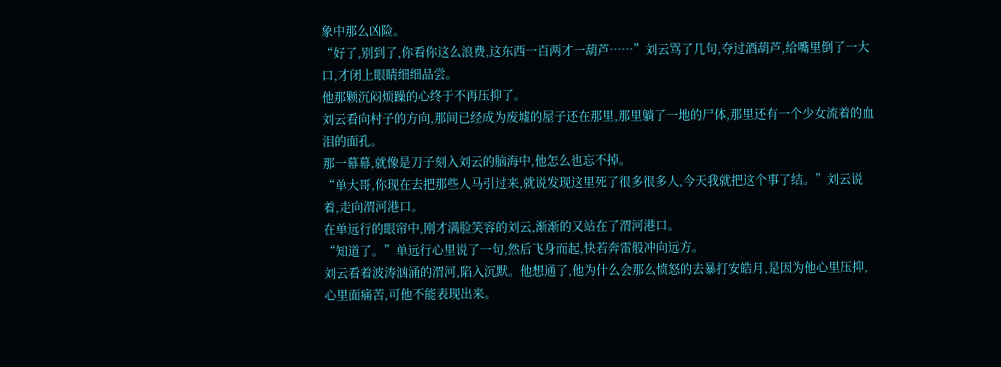象中那么凶险。
“好了,别到了,你看你这么浪费,这东西一百两才一葫芦……”刘云骂了几句,夺过酒葫芦,给嘴里倒了一大口,才闭上眼睛细细品尝。
他那颗沉闷烦躁的心终于不再压抑了。
刘云看向村子的方向,那间已经成为废墟的屋子还在那里,那里躺了一地的尸体,那里还有一个少女流着的血泪的面孔。
那一幕幕,就像是刀子刻入刘云的脑海中,他怎么也忘不掉。
“单大哥,你现在去把那些人马引过来,就说发现这里死了很多很多人,今天我就把这个事了结。”刘云说着,走向渭河港口。
在单远行的眼帘中,刚才满脸笑容的刘云,渐渐的又站在了渭河港口。
“知道了。”单远行心里说了一句,然后飞身而起,快若奔雷般冲向远方。
刘云看着波涛汹涌的渭河,陷入沉默。他想通了,他为什么会那么愤怒的去暴打安皓月,是因为他心里压抑,心里面痛苦,可他不能表现出来。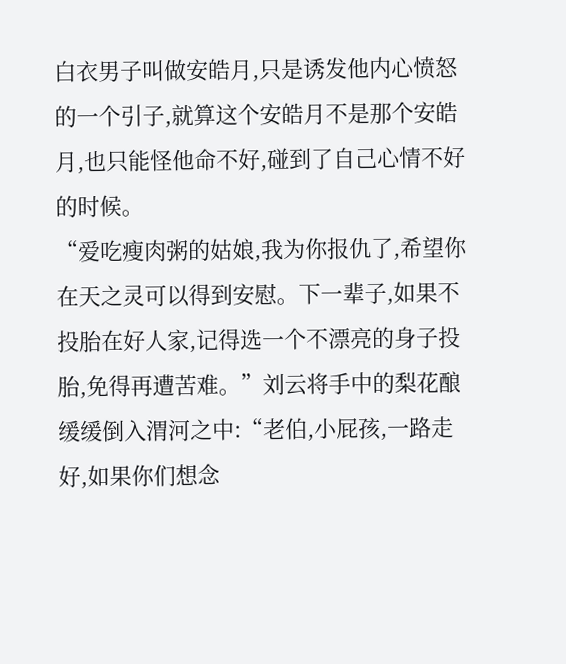白衣男子叫做安皓月,只是诱发他内心愤怒的一个引子,就算这个安皓月不是那个安皓月,也只能怪他命不好,碰到了自己心情不好的时候。
“爱吃瘦肉粥的姑娘,我为你报仇了,希望你在天之灵可以得到安慰。下一辈子,如果不投胎在好人家,记得选一个不漂亮的身子投胎,免得再遭苦难。”刘云将手中的梨花酿缓缓倒入渭河之中:“老伯,小屁孩,一路走好,如果你们想念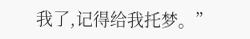我了,记得给我托梦。”